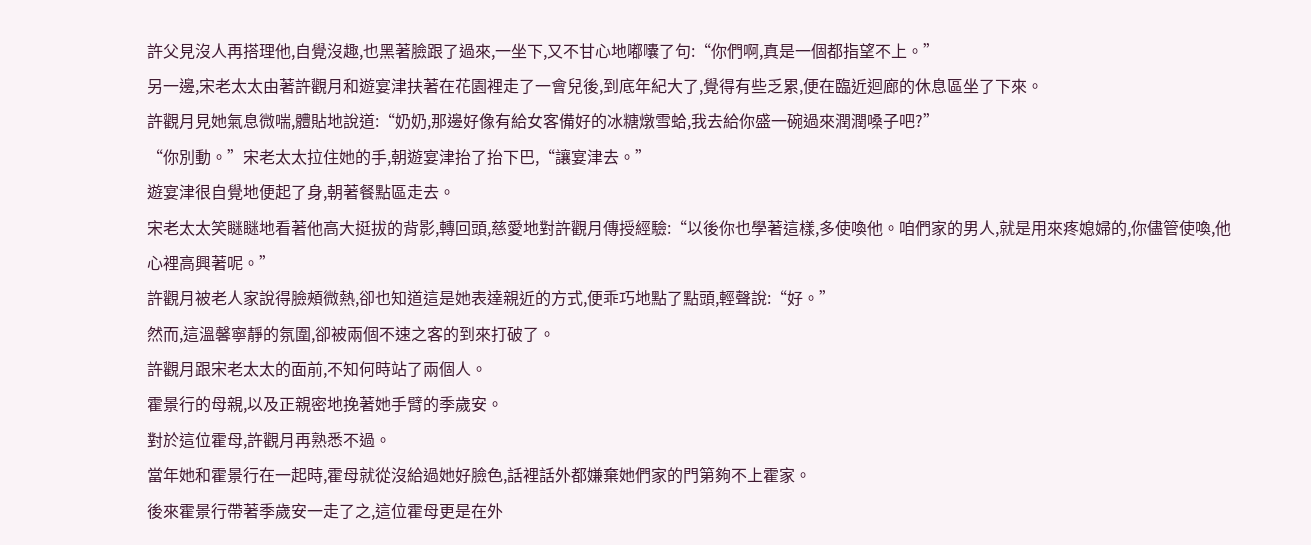許父見沒人再搭理他,自覺沒趣,也黑著臉跟了過來,一坐下,又不甘心地嘟囔了句:“你們啊,真是一個都指望不上。”
另一邊,宋老太太由著許觀月和遊宴津扶著在花園裡走了一會兒後,到底年紀大了,覺得有些乏累,便在臨近迴廊的休息區坐了下來。
許觀月見她氣息微喘,體貼地說道:“奶奶,那邊好像有給女客備好的冰糖燉雪蛤,我去給你盛一碗過來潤潤嗓子吧?”
“你別動。”宋老太太拉住她的手,朝遊宴津抬了抬下巴,“讓宴津去。”
遊宴津很自覺地便起了身,朝著餐點區走去。
宋老太太笑瞇瞇地看著他高大挺拔的背影,轉回頭,慈愛地對許觀月傳授經驗:“以後你也學著這樣,多使喚他。咱們家的男人,就是用來疼媳婦的,你儘管使喚,他心裡高興著呢。”
許觀月被老人家說得臉頰微熱,卻也知道這是她表達親近的方式,便乖巧地點了點頭,輕聲說:“好。”
然而,這溫馨寧靜的氛圍,卻被兩個不速之客的到來打破了。
許觀月跟宋老太太的面前,不知何時站了兩個人。
霍景行的母親,以及正親密地挽著她手臂的季歲安。
對於這位霍母,許觀月再熟悉不過。
當年她和霍景行在一起時,霍母就從沒給過她好臉色,話裡話外都嫌棄她們家的門第夠不上霍家。
後來霍景行帶著季歲安一走了之,這位霍母更是在外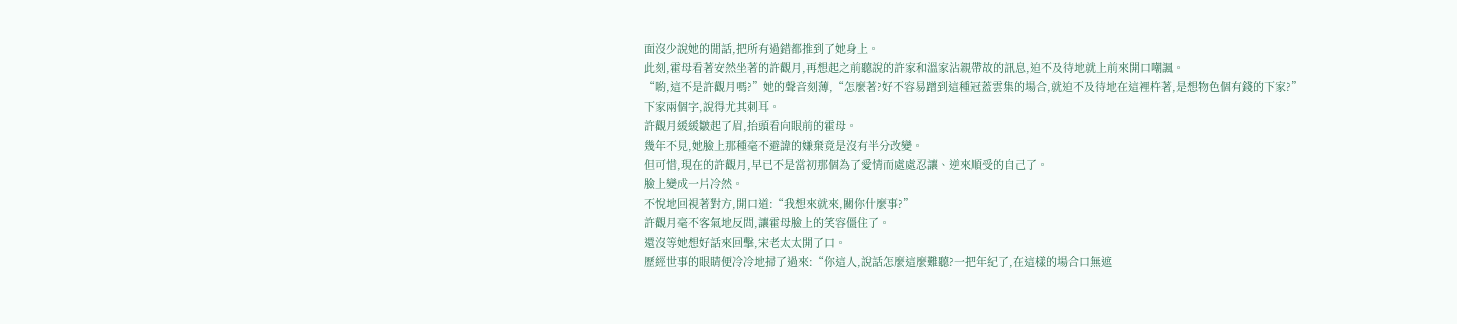面沒少說她的閒話,把所有過錯都推到了她身上。
此刻,霍母看著安然坐著的許觀月,再想起之前聽說的許家和溫家沾親帶故的訊息,迫不及待地就上前來開口嘲諷。
“喲,這不是許觀月嗎?”她的聲音刻薄,“怎麼著?好不容易蹭到這種冠蓋雲集的場合,就迫不及待地在這裡杵著,是想物色個有錢的下家?”
下家兩個字,說得尤其刺耳。
許觀月緩緩皺起了眉,抬頭看向眼前的霍母。
幾年不見,她臉上那種毫不避諱的嫌棄竟是沒有半分改變。
但可惜,現在的許觀月,早已不是當初那個為了愛情而處處忍讓、逆來順受的自己了。
臉上變成一片冷然。
不悅地回視著對方,開口道:“我想來就來,關你什麼事?”
許觀月毫不客氣地反問,讓霍母臉上的笑容僵住了。
還沒等她想好話來回擊,宋老太太開了口。
歷經世事的眼睛便冷冷地掃了過來:“你這人,說話怎麼這麼難聽?一把年紀了,在這樣的場合口無遮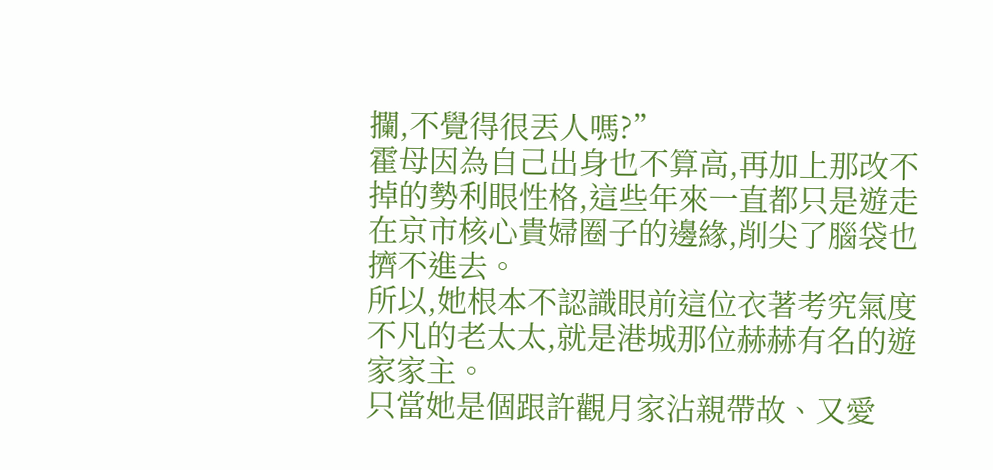攔,不覺得很丟人嗎?”
霍母因為自己出身也不算高,再加上那改不掉的勢利眼性格,這些年來一直都只是遊走在京市核心貴婦圈子的邊緣,削尖了腦袋也擠不進去。
所以,她根本不認識眼前這位衣著考究氣度不凡的老太太,就是港城那位赫赫有名的遊家家主。
只當她是個跟許觀月家沾親帶故、又愛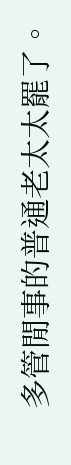多管閒事的普通老太太罷了。